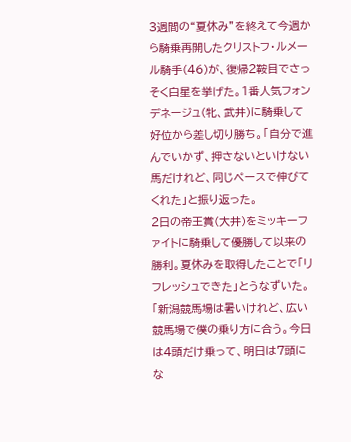3週間の“夏休み”を終えて今週から騎乗再開したクリストフ・ルメール騎手(46)が、復帰2鞍目でさっそく白星を挙げた。1番人気フォンデネージュ(牝、武井)に騎乗して好位から差し切り勝ち。「自分で進んでいかず、押さないといけない馬だけれど、同じペースで伸びてくれた」と振り返った。
2日の帝王賞(大井)をミッキーファイトに騎乗して優勝して以来の勝利。夏休みを取得したことで「リフレッシュできた」とうなずいた。「新潟競馬場は暑いけれど、広い競馬場で僕の乗り方に合う。今日は4頭だけ乗って、明日は7頭にな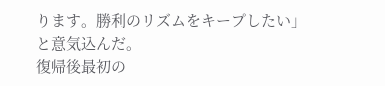ります。勝利のリズムをキープしたい」と意気込んだ。
復帰後最初の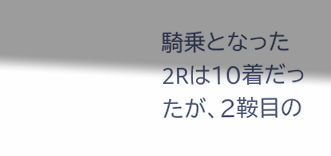騎乗となった2Rは10着だったが、2鞍目の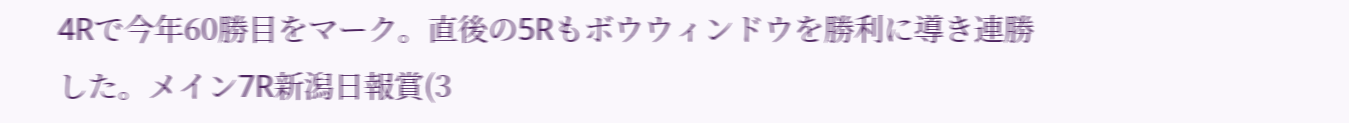4Rで今年60勝目をマーク。直後の5Rもボウウィンドウを勝利に導き連勝した。メイン7R新潟日報賞(3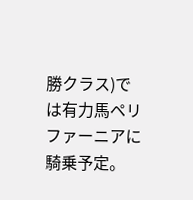勝クラス)では有力馬ペリファーニアに騎乗予定。